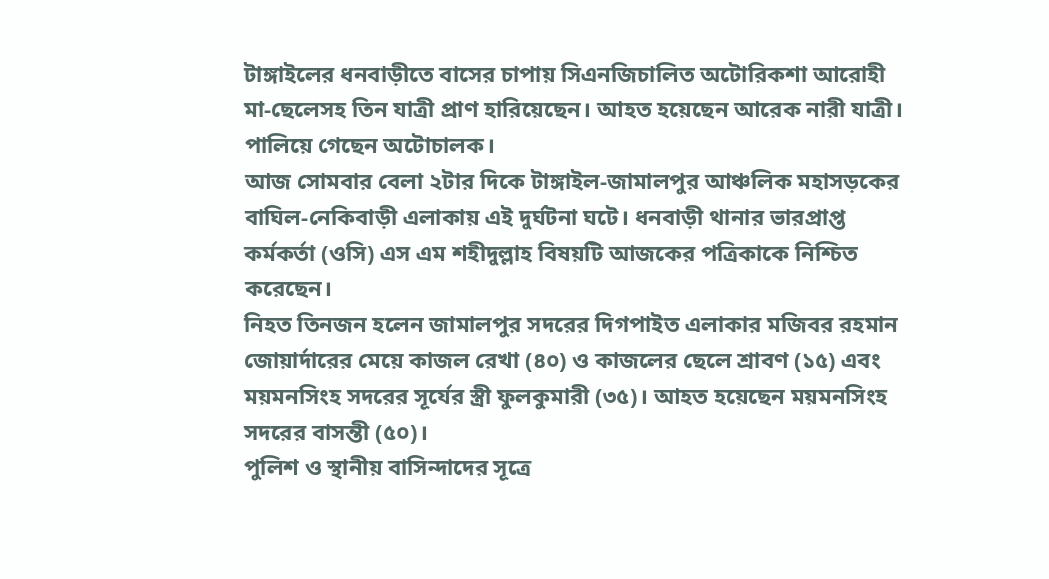টাঙ্গাইলের ধনবাড়ীতে বাসের চাপায় সিএনজিচালিত অটোরিকশা আরোহী মা-ছেলেসহ তিন যাত্রী প্রাণ হারিয়েছেন। আহত হয়েছেন আরেক নারী যাত্রী। পালিয়ে গেছেন অটোচালক।
আজ সোমবার বেলা ২টার দিকে টাঙ্গাইল-জামালপুর আঞ্চলিক মহাসড়কের বাঘিল-নেকিবাড়ী এলাকায় এই দুর্ঘটনা ঘটে। ধনবাড়ী থানার ভারপ্রাপ্ত কর্মকর্তা (ওসি) এস এম শহীদুল্লাহ বিষয়টি আজকের পত্রিকাকে নিশ্চিত করেছেন।
নিহত তিনজন হলেন জামালপুর সদরের দিগপাইত এলাকার মজিবর রহমান জোয়ার্দারের মেয়ে কাজল রেখা (৪০) ও কাজলের ছেলে শ্রাবণ (১৫) এবং ময়মনসিংহ সদরের সূর্যের স্ত্রী ফুলকুমারী (৩৫)। আহত হয়েছেন ময়মনসিংহ সদরের বাসন্তী (৫০)।
পুলিশ ও স্থানীয় বাসিন্দাদের সূত্রে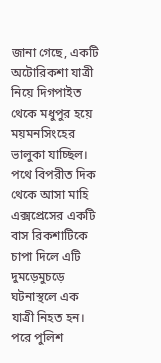জানা গেছে, একটি অটোরিকশা যাত্রী নিয়ে দিগপাইত থেকে মধুপুর হয়ে ময়মনসিংহের ভালুকা যাচ্ছিল। পথে বিপরীত দিক থেকে আসা মাহি এক্সপ্রেসের একটি বাস রিকশাটিকে চাপা দিলে এটি দুমড়েমুচড়ে ঘটনাস্থলে এক যাত্রী নিহত হন।
পরে পুলিশ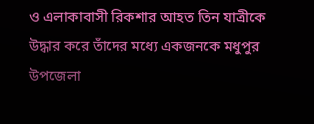ও এলাকাবাসী রিকশার আহত তিন যাত্রীকে উদ্ধার করে তাঁদের মধ্যে একজনকে মধুপুর উপজেলা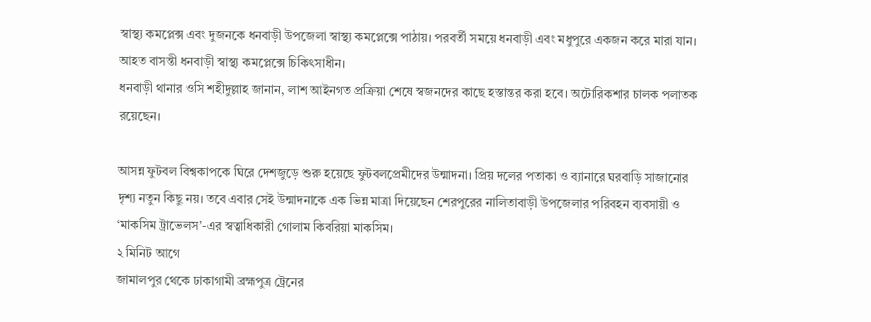স্বাস্থ্য কমপ্লেক্স এবং দুজনকে ধনবাড়ী উপজেলা স্বাস্থ্য কমপ্লেক্সে পাঠায়। পরবর্তী সময়ে ধনবাড়ী এবং মধুপুরে একজন করে মারা যান। আহত বাসন্তী ধনবাড়ী স্বাস্থ্য কমপ্লেক্সে চিকিৎসাধীন।
ধনবাড়ী থানার ওসি শহীদুল্লাহ জানান, লাশ আইনগত প্রক্রিয়া শেষে স্বজনদের কাছে হস্তান্তর করা হবে। অটোরিকশার চালক পলাতক রয়েছেন।

আসন্ন ফুটবল বিশ্বকাপকে ঘিরে দেশজুড়ে শুরু হয়েছে ফুটবলপ্রেমীদের উন্মাদনা। প্রিয় দলের পতাকা ও ব্যানারে ঘরবাড়ি সাজানোর দৃশ্য নতুন কিছু নয়। তবে এবার সেই উন্মাদনাকে এক ভিন্ন মাত্রা দিয়েছেন শেরপুরের নালিতাবাড়ী উপজেলার পরিবহন ব্যবসায়ী ও ‘মাকসিম ট্রাভেলস’-এর স্বত্বাধিকারী গোলাম কিবরিয়া মাকসিম।
২ মিনিট আগে
জামালপুর থেকে ঢাকাগামী ব্রহ্মপুত্র ট্রেনের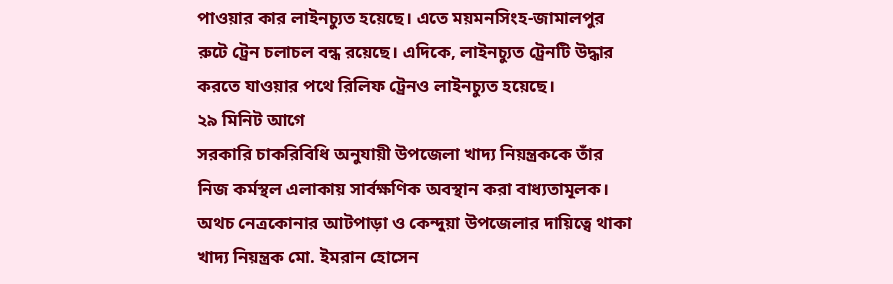পাওয়ার কার লাইনচ্যুত হয়েছে। এতে ময়মনসিংহ-জামালপুর রুটে ট্রেন চলাচল বন্ধ রয়েছে। এদিকে, লাইনচ্যুত ট্রেনটি উদ্ধার করতে যাওয়ার পথে রিলিফ ট্রেনও লাইনচ্যুত হয়েছে।
২৯ মিনিট আগে
সরকারি চাকরিবিধি অনুযায়ী উপজেলা খাদ্য নিয়ন্ত্রককে তাঁর নিজ কর্মস্থল এলাকায় সার্বক্ষণিক অবস্থান করা বাধ্যতামূলক। অথচ নেত্রকোনার আটপাড়া ও কেন্দুয়া উপজেলার দায়িত্বে থাকা খাদ্য নিয়ন্ত্রক মো. ইমরান হোসেন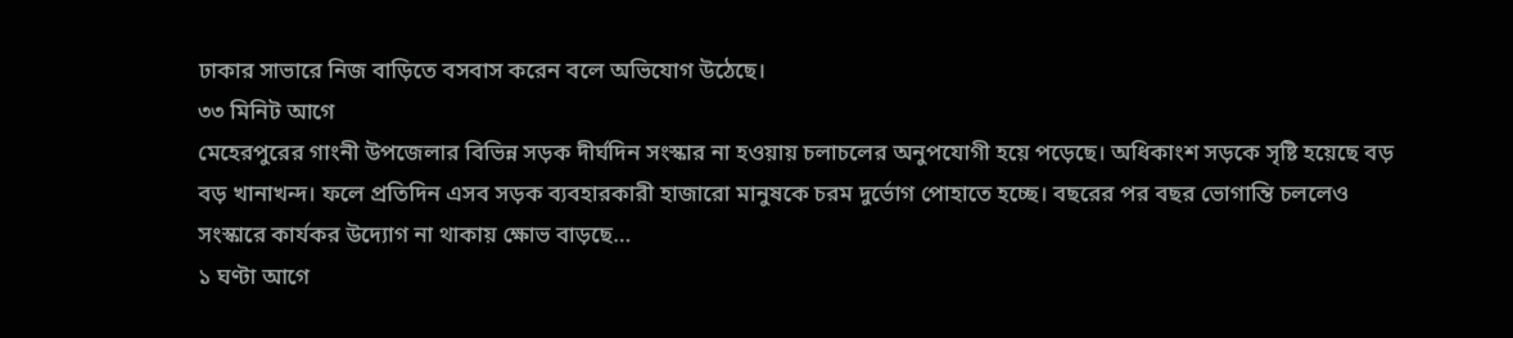ঢাকার সাভারে নিজ বাড়িতে বসবাস করেন বলে অভিযোগ উঠেছে।
৩৩ মিনিট আগে
মেহেরপুরের গাংনী উপজেলার বিভিন্ন সড়ক দীর্ঘদিন সংস্কার না হওয়ায় চলাচলের অনুপযোগী হয়ে পড়েছে। অধিকাংশ সড়কে সৃষ্টি হয়েছে বড় বড় খানাখন্দ। ফলে প্রতিদিন এসব সড়ক ব্যবহারকারী হাজারো মানুষকে চরম দুর্ভোগ পোহাতে হচ্ছে। বছরের পর বছর ভোগান্তি চললেও সংস্কারে কার্যকর উদ্যোগ না থাকায় ক্ষোভ বাড়ছে...
১ ঘণ্টা আগে